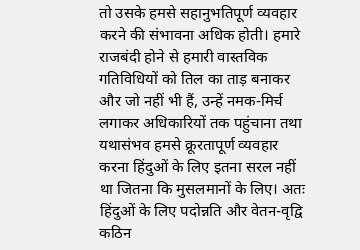तो उसके हमसे सहानुभतिपूर्ण व्यवहार करने की संभावना अधिक होती। हमारे राजबंदी होने से हमारी वास्तविक गतिविधियों को तिल का ताड़ बनाकर और जो नहीं भी हैं, उन्हें नमक-मिर्च लगाकर अधिकारियों तक पहुंचाना तथा यथासंभव हमसे क्रूरतापूर्ण व्यवहार करना हिंदुओं के लिए इतना सरल नहीं था जितना कि मुसलमानों के लिए। अतः हिंदुओं के लिए पदोन्नति और वेतन-वृद्वि कठिन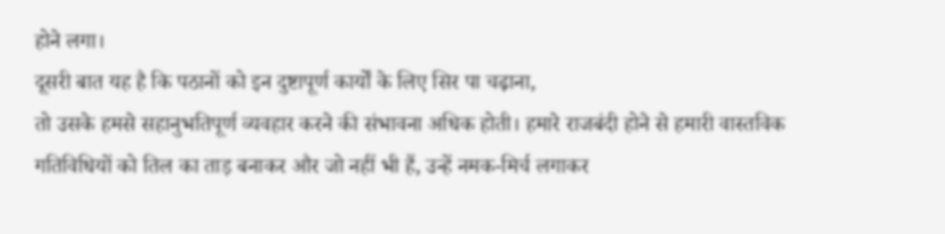होने लगा।
दूसरी बात यह है कि पठानों को इन दुष्टापूर्ण कार्यों के लिए सिर पा चढ़ाना,
तो उसके हमसे सहानुभतिपूर्ण व्यवहार करने की संभावना अधिक होती। हमारे राजबंदी होने से हमारी वास्तविक गतिविधियों को तिल का ताड़ बनाकर और जो नहीं भी हैं, उन्हें नमक-मिर्च लगाकर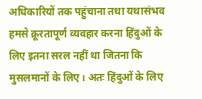अधिकारियों तक पहुंचाना तथा यथासंभव हमसे क्रूरतापूर्ण व्यवहार करना हिंदुओं के लिए इतना सरल नहीं था जितना कि मुसलमानों के लिए। अतः हिंदुओं के लिए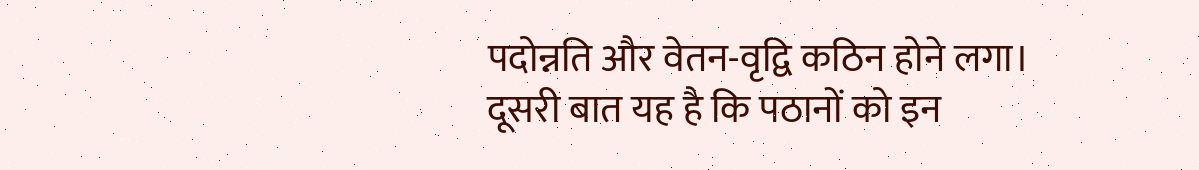पदोन्नति और वेतन-वृद्वि कठिन होने लगा।
दूसरी बात यह है कि पठानों को इन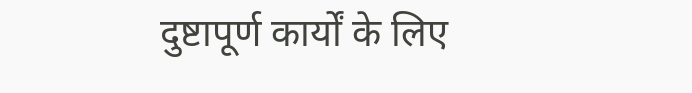दुष्टापूर्ण कार्यों के लिए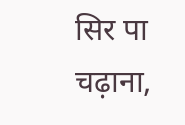सिर पा चढ़ाना,